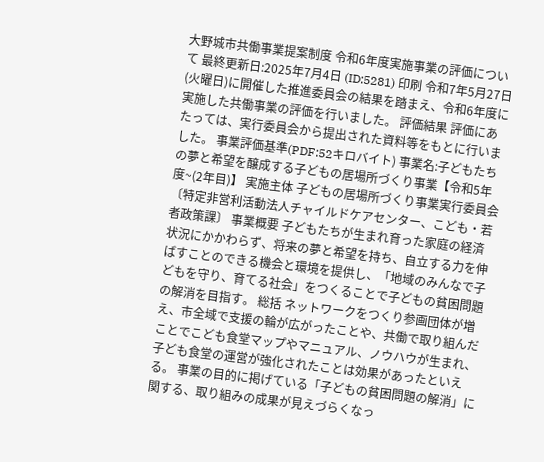大野城市共働事業提案制度 令和6年度実施事業の評価について 最終更新日:2025年7月4日 (ID:5281) 印刷 令和7年5月27日(火曜日)に開催した推進委員会の結果を踏まえ、令和6年度に実施した共働事業の評価を行いました。 評価結果 評価にあたっては、実行委員会から提出された資料等をもとに行いました。 事業評価基準(PDF:52キロバイト) 事業名:子どもたちの夢と希望を醸成する子どもの居場所づくり事業【令和5年度~(2年目)】 実施主体 子どもの居場所づくり事業実行委員会〔特定非営利活動法人チャイルドケアセンター、こども・若者政策課〕 事業概要 子どもたちが生まれ育った家庭の経済状況にかかわらず、将来の夢と希望を持ち、自立する力を伸ばすことのできる機会と環境を提供し、「地域のみんなで子どもを守り、育てる社会」をつくることで子どもの貧困問題の解消を目指す。 総括 ネットワークをつくり参画団体が増え、市全域で支援の輪が広がったことや、共働で取り組んだことでこども食堂マップやマニュアル、ノウハウが生まれ、子ども食堂の運営が強化されたことは効果があったといえる。 事業の目的に掲げている「子どもの貧困問題の解消」に関する、取り組みの成果が見えづらくなっ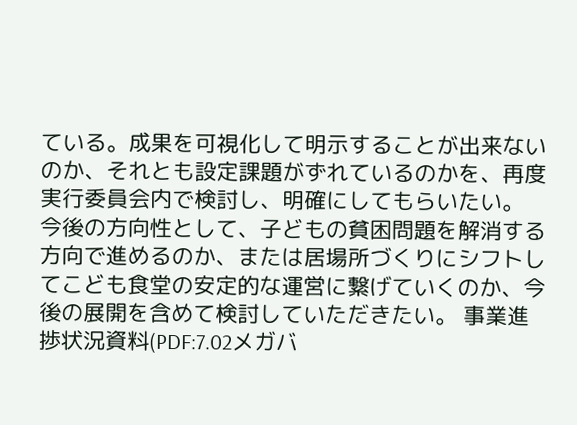ている。成果を可視化して明示することが出来ないのか、それとも設定課題がずれているのかを、再度実行委員会内で検討し、明確にしてもらいたい。 今後の方向性として、子どもの貧困問題を解消する方向で進めるのか、または居場所づくりにシフトしてこども食堂の安定的な運営に繋げていくのか、今後の展開を含めて検討していただきたい。 事業進捗状況資料(PDF:7.02メガバ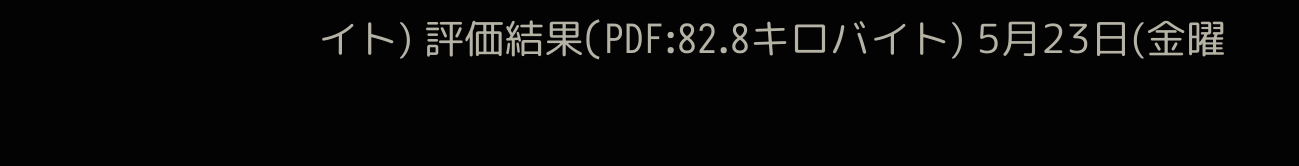イト) 評価結果(PDF:82.8キロバイト) 5月23日(金曜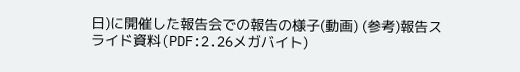日)に開催した報告会での報告の様子(動画) (参考)報告スライド資料(PDF:2.26メガバイト)